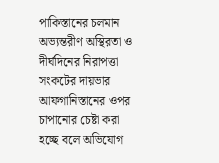পাকিস্তানের চলমান অভ্যন্তরীণ অস্থিরতা ও দীর্ঘদিনের নিরাপত্তা সংকটের দায়ভার আফগানিস্তানের ওপর চাপানোর চেষ্টা করা হচ্ছে বলে অভিযোগ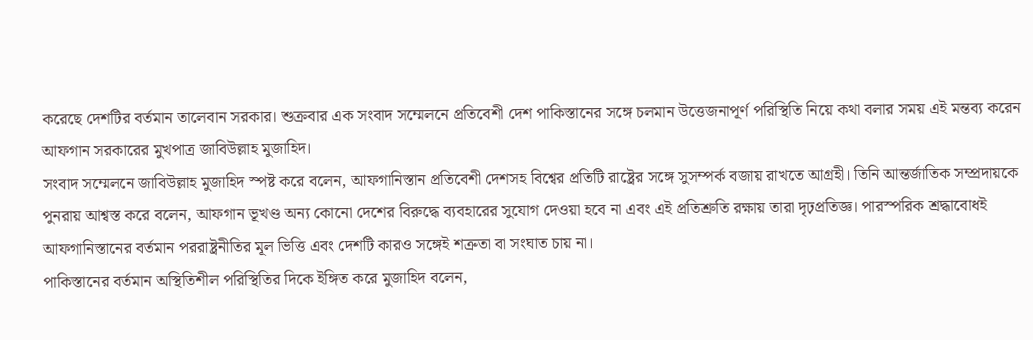করেছে দেশটির বর্তমান তালেবান সরকার। শুক্রবার এক সংবাদ সম্মেলনে প্রতিবেশী দেশ পাকিস্তানের সঙ্গে চলমান উত্তেজনাপূর্ণ পরিস্থিতি নিয়ে কথা বলার সময় এই মন্তব্য করেন আফগান সরকারের মুখপাত্র জাবিউল্লাহ মুজাহিদ।
সংবাদ সম্মেলনে জাবিউল্লাহ মুজাহিদ স্পষ্ট করে বলেন, আফগানিস্তান প্রতিবেশী দেশসহ বিশ্বের প্রতিটি রাষ্ট্রের সঙ্গে সুসম্পর্ক বজায় রাখতে আগ্রহী। তিনি আন্তর্জাতিক সম্প্রদায়কে পুনরায় আশ্বস্ত করে বলেন, আফগান ভূখণ্ড অন্য কোনো দেশের বিরুদ্ধে ব্যবহারের সুযোগ দেওয়া হবে না এবং এই প্রতিশ্রুতি রক্ষায় তারা দৃঢ়প্রতিজ্ঞ। পারস্পরিক শ্রদ্ধাবোধই আফগানিস্তানের বর্তমান পররাষ্ট্রনীতির মূল ভিত্তি এবং দেশটি কারও সঙ্গেই শত্রুতা বা সংঘাত চায় না।
পাকিস্তানের বর্তমান অস্থিতিশীল পরিস্থিতির দিকে ইঙ্গিত করে মুজাহিদ বলেন,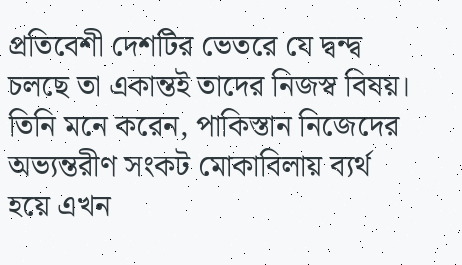প্রতিবেশী দেশটির ভেতরে যে দ্বন্দ্ব চলছে তা একান্তই তাদের নিজস্ব বিষয়। তিনি মনে করেন, পাকিস্তান নিজেদের অভ্যন্তরীণ সংকট মোকাবিলায় ব্যর্থ হয়ে এখন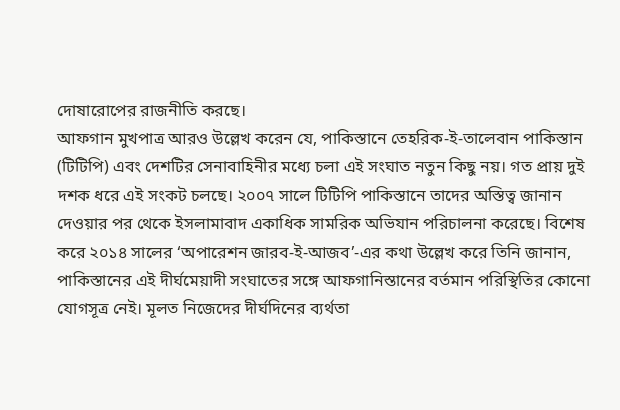দোষারোপের রাজনীতি করছে।
আফগান মুখপাত্র আরও উল্লেখ করেন যে, পাকিস্তানে তেহরিক-ই-তালেবান পাকিস্তান (টিটিপি) এবং দেশটির সেনাবাহিনীর মধ্যে চলা এই সংঘাত নতুন কিছু নয়। গত প্রায় দুই দশক ধরে এই সংকট চলছে। ২০০৭ সালে টিটিপি পাকিস্তানে তাদের অস্তিত্ব জানান দেওয়ার পর থেকে ইসলামাবাদ একাধিক সামরিক অভিযান পরিচালনা করেছে। বিশেষ করে ২০১৪ সালের ‘অপারেশন জারব-ই-আজব’-এর কথা উল্লেখ করে তিনি জানান, পাকিস্তানের এই দীর্ঘমেয়াদী সংঘাতের সঙ্গে আফগানিস্তানের বর্তমান পরিস্থিতির কোনো যোগসূত্র নেই। মূলত নিজেদের দীর্ঘদিনের ব্যর্থতা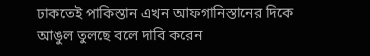ঢাকতেই পাকিস্তান এখন আফগানিস্তানের দিকে আঙুল তুলছে বলে দাবি করেন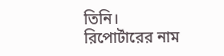তিনি।
রিপোর্টারের নাম